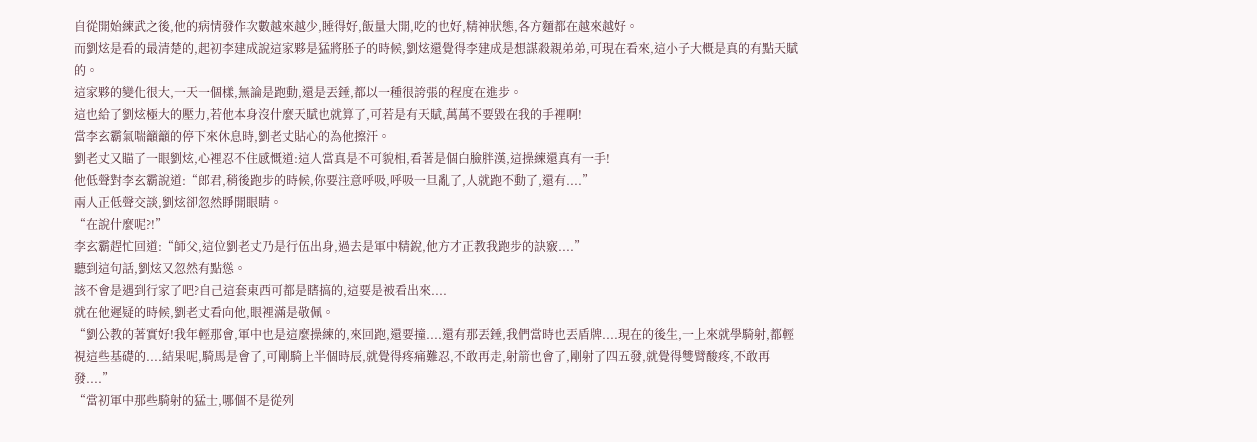自從開始練武之後,他的病情發作次數越來越少,睡得好,飯量大開,吃的也好,精神狀態,各方麵都在越來越好。
而劉炫是看的最清楚的,起初李建成說這家夥是猛將胚子的時候,劉炫還覺得李建成是想謀殺親弟弟,可現在看來,這小子大概是真的有點天賦的。
這家夥的變化很大,一天一個樣,無論是跑動,還是丟錘,都以一種很誇張的程度在進步。
這也給了劉炫極大的壓力,若他本身沒什麼天賦也就算了,可若是有天賦,萬萬不要毀在我的手裡啊!
當李玄霸氣喘籲籲的停下來休息時,劉老丈貼心的為他擦汗。
劉老丈又瞄了一眼劉炫,心裡忍不住感慨道:這人當真是不可貌相,看著是個白臉胖漢,這操練還真有一手!
他低聲對李玄霸說道:“郎君,稍後跑步的時候,你要注意呼吸,呼吸一旦亂了,人就跑不動了,還有....”
兩人正低聲交談,劉炫卻忽然睜開眼睛。
“在說什麼呢?!”
李玄霸趕忙回道:“師父,這位劉老丈乃是行伍出身,過去是軍中精銳,他方才正教我跑步的訣竅....”
聽到這句話,劉炫又忽然有點慫。
該不會是遇到行家了吧?自己這套東西可都是瞎搞的,這要是被看出來....
就在他遲疑的時候,劉老丈看向他,眼裡滿是敬佩。
“劉公教的著實好!我年輕那會,軍中也是這麼操練的,來回跑,還要撞....還有那丟錘,我們當時也丟盾牌....現在的後生,一上來就學騎射,都輕視這些基礎的....結果呢,騎馬是會了,可剛騎上半個時辰,就覺得疼痛難忍,不敢再走,射箭也會了,剛射了四五發,就覺得雙臂酸疼,不敢再發....”
“當初軍中那些騎射的猛士,哪個不是從列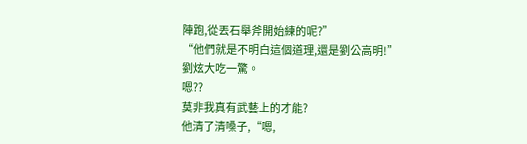陣跑,從丟石舉斧開始練的呢?”
“他們就是不明白這個道理,還是劉公高明!”
劉炫大吃一驚。
嗯??
莫非我真有武藝上的才能?
他清了清嗓子,“嗯,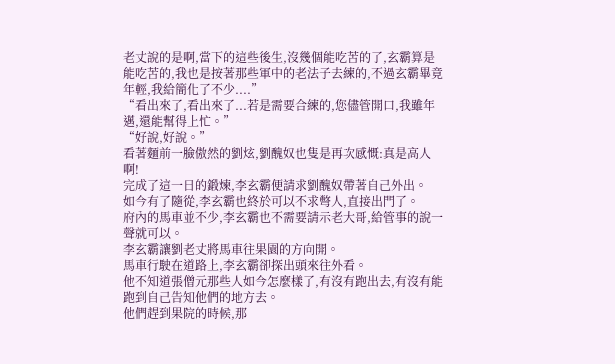老丈說的是啊,當下的這些後生,沒幾個能吃苦的了,玄霸算是能吃苦的,我也是按著那些軍中的老法子去練的,不過玄霸畢竟年輕,我給簡化了不少....”
“看出來了,看出來了...若是需要合練的,您儘管開口,我雖年邁,還能幫得上忙。”
“好說,好說。”
看著麵前一臉傲然的劉炫,劉醜奴也隻是再次感慨:真是高人啊!
完成了這一日的鍛煉,李玄霸便請求劉醜奴帶著自己外出。
如今有了隨從,李玄霸也終於可以不求彆人,直接出門了。
府內的馬車並不少,李玄霸也不需要請示老大哥,給管事的說一聲就可以。
李玄霸讓劉老丈將馬車往果園的方向開。
馬車行駛在道路上,李玄霸卻探出頭來往外看。
他不知道張僧元那些人如今怎麼樣了,有沒有跑出去,有沒有能跑到自己告知他們的地方去。
他們趕到果院的時候,那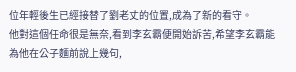位年輕後生已經接替了劉老丈的位置,成為了新的看守。
他對這個任命很是無奈,看到李玄霸便開始訴苦,希望李玄霸能為他在公子麵前說上幾句,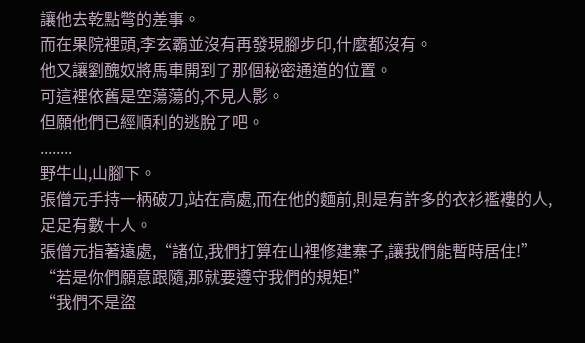讓他去乾點彆的差事。
而在果院裡頭,李玄霸並沒有再發現腳步印,什麼都沒有。
他又讓劉醜奴將馬車開到了那個秘密通道的位置。
可這裡依舊是空蕩蕩的,不見人影。
但願他們已經順利的逃脫了吧。
........
野牛山,山腳下。
張僧元手持一柄破刀,站在高處,而在他的麵前,則是有許多的衣衫襤褸的人,足足有數十人。
張僧元指著遠處,“諸位,我們打算在山裡修建寨子,讓我們能暫時居住!”
“若是你們願意跟隨,那就要遵守我們的規矩!”
“我們不是盜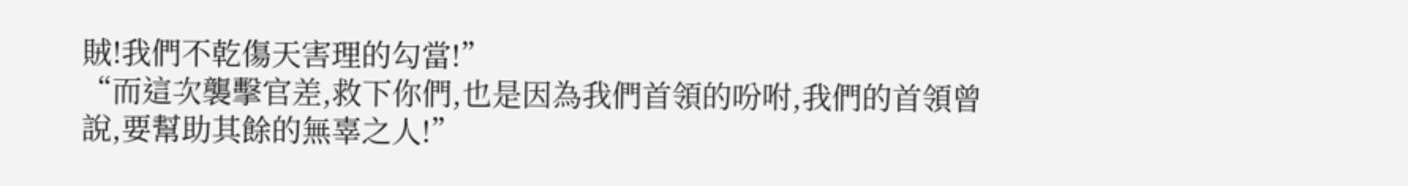賊!我們不乾傷天害理的勾當!”
“而這次襲擊官差,救下你們,也是因為我們首領的吩咐,我們的首領曾說,要幫助其餘的無辜之人!”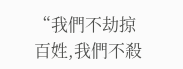“我們不劫掠百姓,我們不殺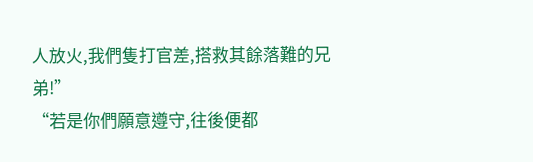人放火,我們隻打官差,搭救其餘落難的兄弟!”
“若是你們願意遵守,往後便都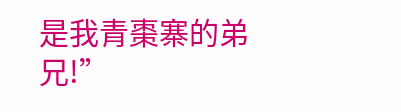是我青棗寨的弟兄!”